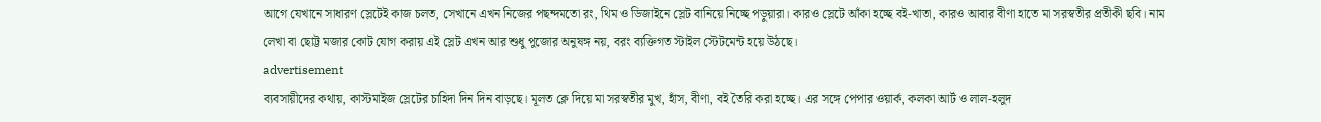আগে যেখানে সাধারণ স্লেটেই কাজ চলত, সেখানে এখন নিজের পছন্দমতো রং, থিম ও ডিজাইনে স্লেট বানিয়ে নিচ্ছে পড়ুয়ারা। কারও স্লেটে আঁকা হচ্ছে বই-খাতা, কারও আবার বীণা হাতে মা সরস্বতীর প্রতীকী ছবি। নাম লেখা বা ছোট্ট মজার কোট যোগ করায় এই স্লেট এখন আর শুধু পুজোর অনুষঙ্গ নয়, বরং ব্যক্তিগত স্টাইল স্টেটমেন্ট হয়ে উঠছে।
advertisement
ব্যবসায়ীদের কথায়, কাস্টমাইজ স্লেটের চাহিদা দিন দিন বাড়ছে। মূলত ক্লে দিয়ে মা সরস্বতীর মুখ, হাঁস, বীণা, বই তৈরি করা হচ্ছে। এর সঙ্গে পেপার ওয়ার্ক, কলকা আর্ট ও লাল-হলুদ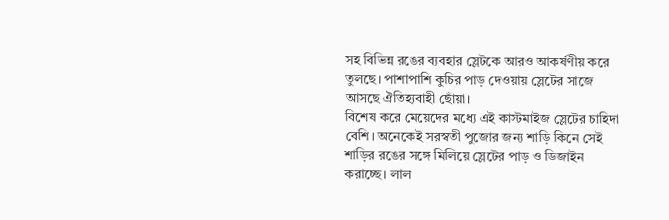সহ বিভিন্ন রঙের ব্যবহার স্লেটকে আরও আকর্ষণীয় করে তুলছে। পাশাপাশি কুচির পাড় দেওয়ায় স্লেটের সাজে আসছে ঐতিহ্যবাহী ছোঁয়া।
বিশেষ করে মেয়েদের মধ্যে এই কাস্টমাইজ স্লেটের চাহিদা বেশি। অনেকেই সরস্বতী পুজোর জন্য শাড়ি কিনে সেই শাড়ির রঙের সঙ্গে মিলিয়ে স্লেটের পাড় ও ডিজাইন করাচ্ছে। লাল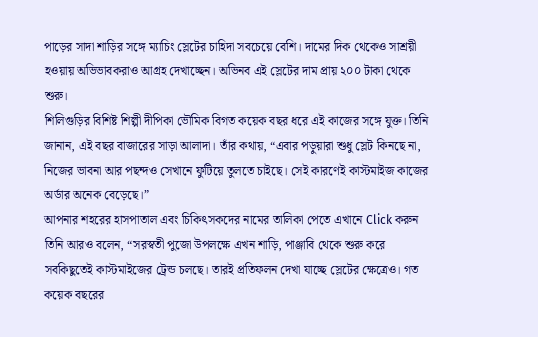পাড়ের সাদা শাড়ির সঙ্গে ম্যাচিং স্লেটের চাহিদা সবচেয়ে বেশি। দামের দিক থেকেও সাশ্রয়ী হওয়ায় অভিভাবকরাও আগ্রহ দেখাচ্ছেন। অভিনব এই স্লেটের দাম প্রায় ২০০ টাকা থেকে শুরু।
শিলিগুড়ির বিশিষ্ট শিল্পী দীপিকা ভৌমিক বিগত কয়েক বছর ধরে এই কাজের সঙ্গে যুক্ত। তিনি জানান, এই বছর বাজারের সাড়া আলাদা। তাঁর কথায়, “এবার পড়ুয়ারা শুধু স্লেট কিনছে না, নিজের ভাবনা আর পছন্দও সেখানে ফুটিয়ে তুলতে চাইছে। সেই কারণেই কাস্টমাইজ কাজের অর্ডার অনেক বেড়েছে।”
আপনার শহরের হাসপাতাল এবং চিকিৎসকদের নামের তালিকা পেতে এখানে Click করুন
তিনি আরও বলেন, “সরস্বতী পুজো উপলক্ষে এখন শাড়ি, পাঞ্জাবি থেকে শুরু করে সবকিছুতেই কাস্টমাইজের ট্রেন্ড চলছে। তারই প্রতিফলন দেখা যাচ্ছে স্লেটের ক্ষেত্রেও। গত কয়েক বছরের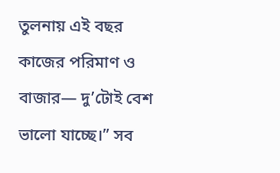তুলনায় এই বছর কাজের পরিমাণ ও বাজার— দু’টোই বেশ ভালো যাচ্ছে।” সব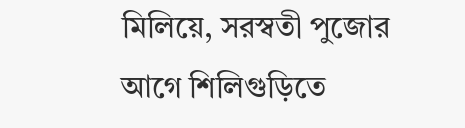মিলিয়ে, সরস্বতী পুজোর আগে শিলিগুড়িতে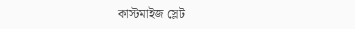কাস্টমাইজ স্লেট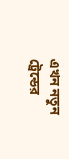এখন নতুন ট্রেন্ডের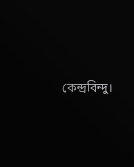কেন্দ্রবিন্দু।